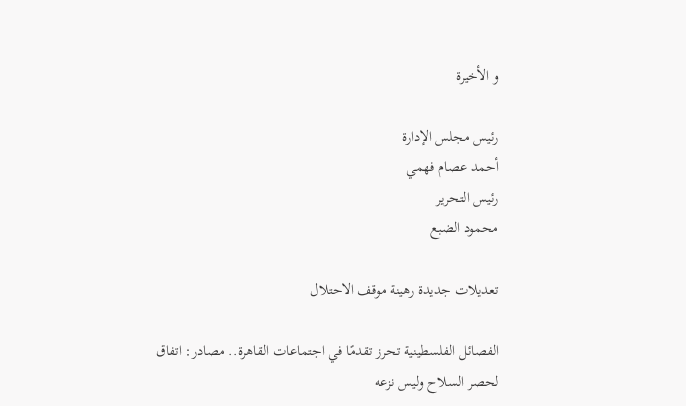و الأخيرة

رئيس مجلس الإدارة
أحمد عصام فهمي
رئيس التحرير
محمود الضبع

تعديلات جديدة رهينة موقف الاحتلال

الفصائل الفلسطينية تحرز تقدمًا في اجتماعات القاهرة.. مصادر: اتفاق لحصر السلاح وليس نزعه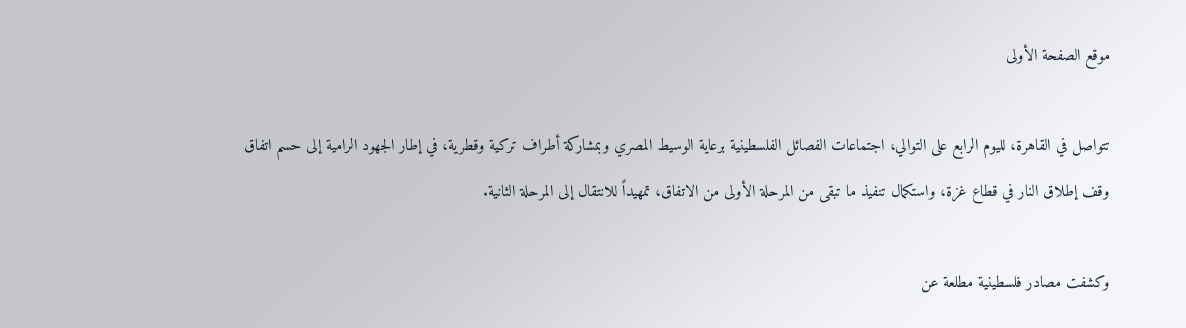موقع الصفحة الأولى

تتواصل في القاهرة، لليوم الرابع على التوالي، اجتماعات الفصائل الفلسطينية برعاية الوسيط المصري وبمشاركة أطراف تركية وقطرية، في إطار الجهود الرامية إلى حسم اتفاق وقف إطلاق النار في قطاع غزة، واستكمال تنفيذ ما تبقى من المرحلة الأولى من الاتفاق، تمهيداً للانتقال إلى المرحلة الثانية.

وكشفت مصادر فلسطينية مطلعة عن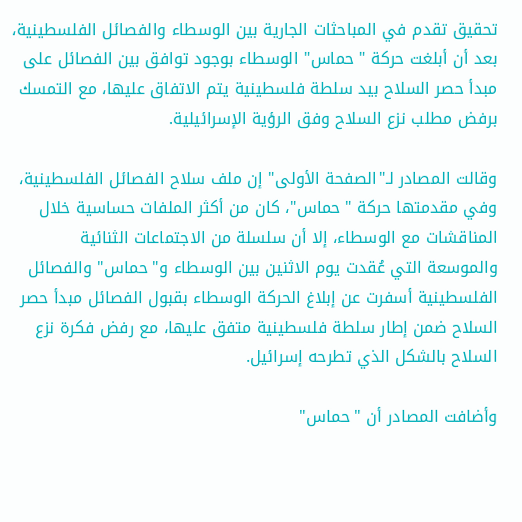تحقيق تقدم في المباحثات الجارية بين الوسطاء والفصائل الفلسطينية، بعد أن أبلغت حركة "حماس" الوسطاء بوجود توافق بين الفصائل على مبدأ حصر السلاح بيد سلطة فلسطينية يتم الاتفاق عليها، مع التمسك برفض مطلب نزع السلاح وفق الرؤية الإسرائيلية.

وقالت المصادر لـ"الصفحة الأولى" إن ملف سلاح الفصائل الفلسطينية، وفي مقدمتها حركة "حماس"، كان من أكثر الملفات حساسية خلال المناقشات مع الوسطاء، إلا أن سلسلة من الاجتماعات الثنائية والموسعة التي عُقدت يوم الاثنين بين الوسطاء و"حماس" والفصائل الفلسطينية أسفرت عن إبلاغ الحركة الوسطاء بقبول الفصائل مبدأ حصر السلاح ضمن إطار سلطة فلسطينية متفق عليها، مع رفض فكرة نزع السلاح بالشكل الذي تطرحه إسرائيل.

وأضافت المصادر أن "حماس"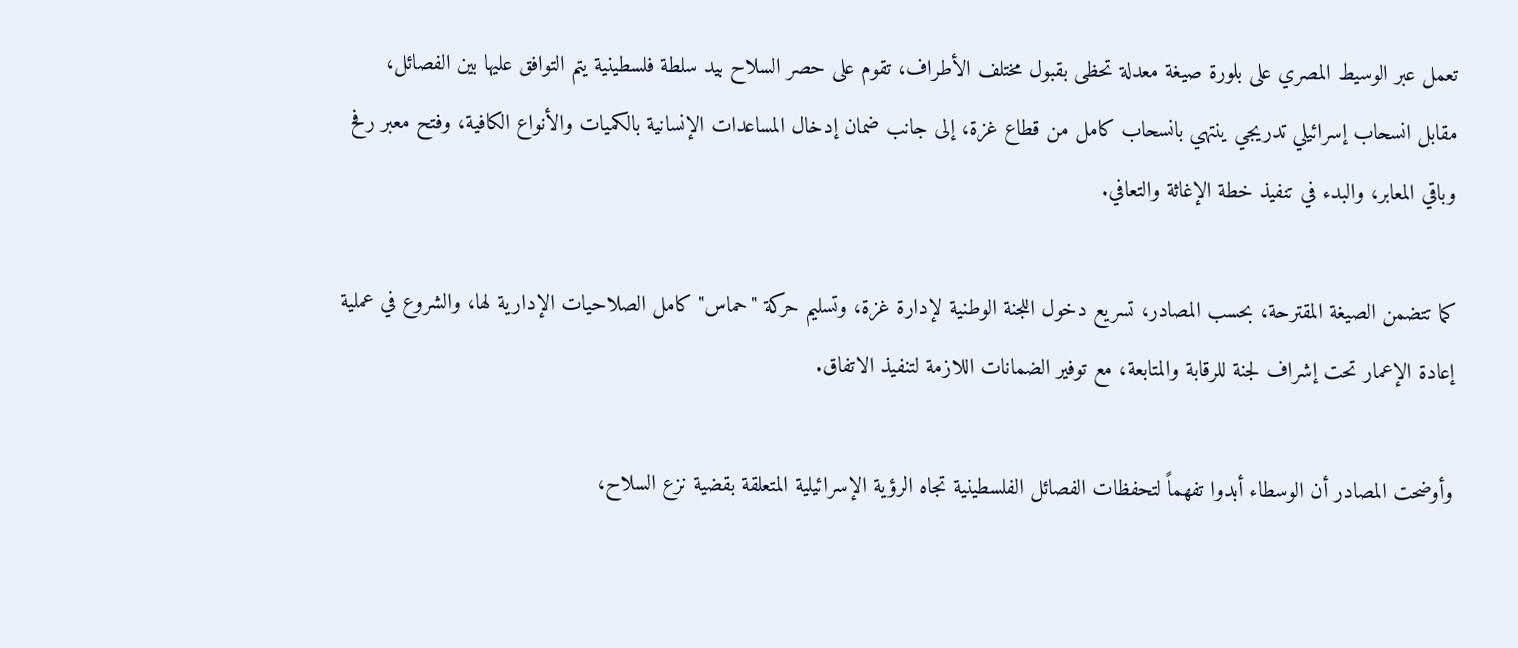تعمل عبر الوسيط المصري على بلورة صيغة معدلة تحظى بقبول مختلف الأطراف، تقوم على حصر السلاح بيد سلطة فلسطينية يتم التوافق عليها بين الفصائل، مقابل انسحاب إسرائيلي تدريجي ينتهي بانسحاب كامل من قطاع غزة، إلى جانب ضمان إدخال المساعدات الإنسانية بالكميات والأنواع الكافية، وفتح معبر رفح وباقي المعابر، والبدء في تنفيذ خطة الإغاثة والتعافي.

كما تتضمن الصيغة المقترحة، بحسب المصادر، تسريع دخول اللجنة الوطنية لإدارة غزة، وتسليم حركة "حماس" كامل الصلاحيات الإدارية لها، والشروع في عملية إعادة الإعمار تحت إشراف لجنة للرقابة والمتابعة، مع توفير الضمانات اللازمة لتنفيذ الاتفاق.

وأوضحت المصادر أن الوسطاء أبدوا تفهماً لتحفظات الفصائل الفلسطينية تجاه الرؤية الإسرائيلية المتعلقة بقضية نزع السلاح،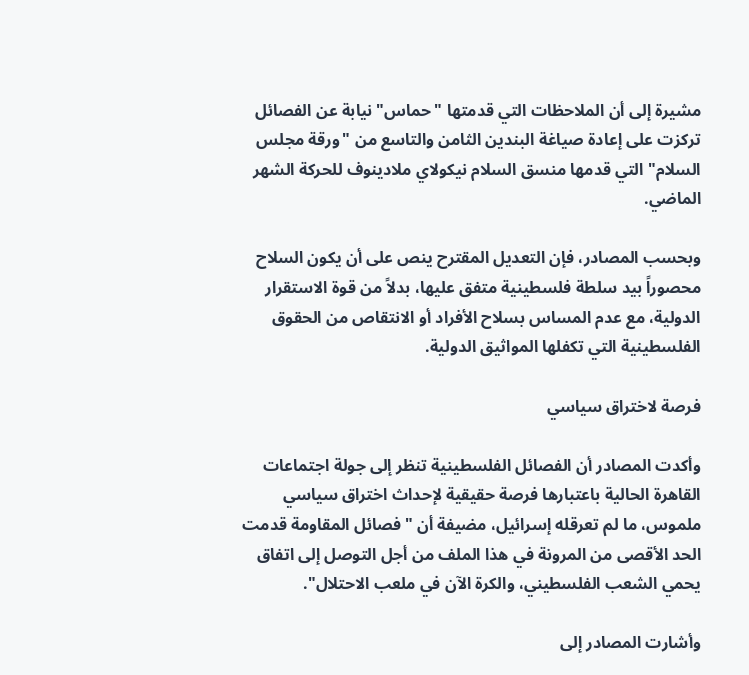مشيرة إلى أن الملاحظات التي قدمتها "حماس" نيابة عن الفصائل تركزت على إعادة صياغة البندين الثامن والتاسع من "ورقة مجلس السلام" التي قدمها منسق السلام نيكولاي ملادينوف للحركة الشهر الماضي.

وبحسب المصادر، فإن التعديل المقترح ينص على أن يكون السلاح محصوراً بيد سلطة فلسطينية متفق عليها، بدلاً من قوة الاستقرار الدولية، مع عدم المساس بسلاح الأفراد أو الانتقاص من الحقوق الفلسطينية التي تكفلها المواثيق الدولية.

فرصة لاختراق سياسي

وأكدت المصادر أن الفصائل الفلسطينية تنظر إلى جولة اجتماعات القاهرة الحالية باعتبارها فرصة حقيقية لإحداث اختراق سياسي ملموس، ما لم تعرقله إسرائيل، مضيفة أن "فصائل المقاومة قدمت الحد الأقصى من المرونة في هذا الملف من أجل التوصل إلى اتفاق يحمي الشعب الفلسطيني، والكرة الآن في ملعب الاحتلال".

وأشارت المصادر إلى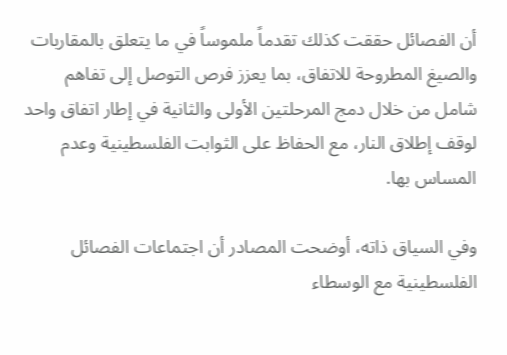أن الفصائل حققت كذلك تقدماً ملموساً في ما يتعلق بالمقاربات والصيغ المطروحة للاتفاق، بما يعزز فرص التوصل إلى تفاهم شامل من خلال دمج المرحلتين الأولى والثانية في إطار اتفاق واحد لوقف إطلاق النار، مع الحفاظ على الثوابت الفلسطينية وعدم المساس بها.

وفي السياق ذاته، أوضحت المصادر أن اجتماعات الفصائل الفلسطينية مع الوسطاء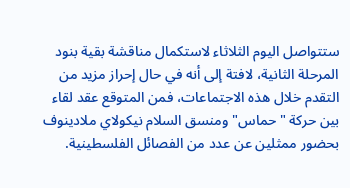ستتواصل اليوم الثلاثاء لاستكمال مناقشة بقية بنود المرحلة الثانية، لافتة إلى أنه في حال إحراز مزيد من التقدم خلال هذه الاجتماعات، فمن المتوقع عقد لقاء بين حركة "حماس" ومنسق السلام نيكولاي ملادينوف بحضور ممثلين عن عدد من الفصائل الفلسطينية.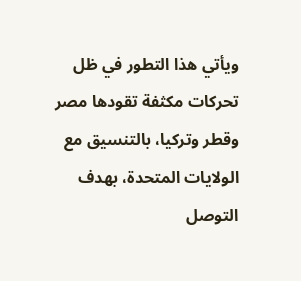ويأتي هذا التطور في ظل تحركات مكثفة تقودها مصر وقطر وتركيا، بالتنسيق مع الولايات المتحدة، بهدف التوصل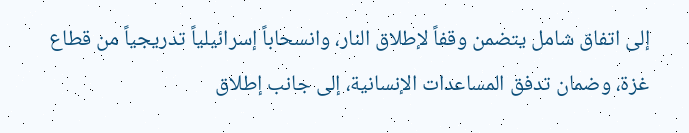إلى اتفاق شامل يتضمن وقفاً لإطلاق النار، وانسحاباً إسرائيلياً تدريجياً من قطاع غزة، وضمان تدفق المساعدات الإنسانية، إلى جانب إطلاق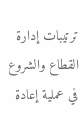ترتيبات إدارة القطاع والشروع في عملية إعادة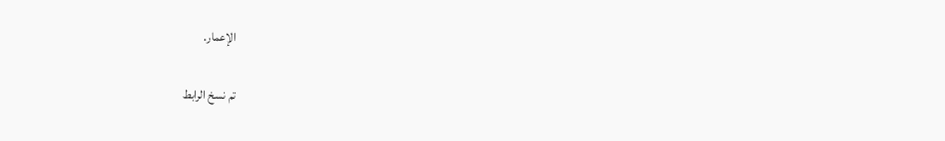الإعمار.

تم نسخ الرابط